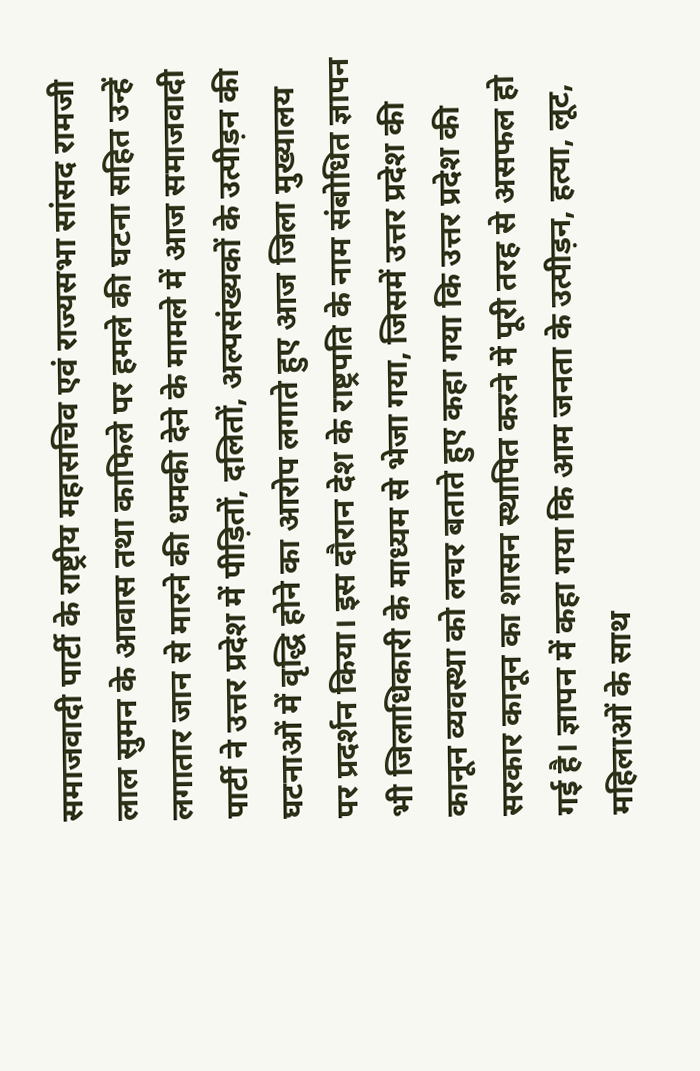समाजवादी पार्टी के राष्ट्रीय महासचिव एवं राज्यसभा सांसद रामजी लाल सुमन के आवास तथा काफिले पर हमले की घटना सहित उन्हें लगातार जान से मारने की धमकी देने के मामले में आज समाजवादी पार्टी ने उत्तर प्रदेश में पीड़ितों, दलितों, अल्पसंख्यकों के उत्पीड़न की घटनाओं में वृद्धि होने का आरोप लगाते हुए आज जिला मुख्यालय पर प्रदर्शन किया। इस दौरान देश के राष्ट्रपति के नाम संबोधित ज्ञापन भी जिलाधिकारी के माध्यम से भेजा गया, जिसमें उत्तर प्रदेश की कानून व्यवस्था को लचर बताते हुए कहा गया कि उत्तर प्रदेश की सरकार कानून का शासन स्थापित करने में पूरी तरह से असफल हो गई है। ज्ञापन में कहा गया कि आम जनता के उत्पीड़न, हत्या, लूट, महिलाओं के साथ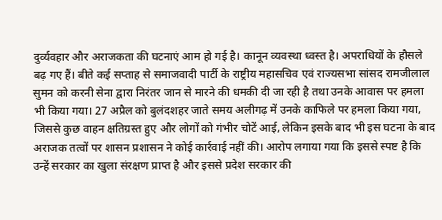दुर्व्यवहार और अराजकता की घटनाएं आम हो गई है। कानून व्यवस्था ध्वस्त है। अपराधियों के हौसले बढ़ गए हैं। बीते कई सप्ताह से समाजवादी पार्टी के राष्ट्रीय महासचिव एवं राज्यसभा सांसद रामजीलाल सुमन को करनी सेना द्वारा निरंतर जान से मारने की धमकी दी जा रही है तथा उनके आवास पर हमला भी किया गया। 27 अप्रैल को बुलंदशहर जाते समय अलीगढ़ में उनके काफिले पर हमला किया गया, जिससे कुछ वाहन क्षतिग्रस्त हुए और लोगों को गंभीर चोटें आई, लेकिन इसके बाद भी इस घटना के बाद अराजक तत्वों पर शासन प्रशासन ने कोई कार्रवाई नहीं की। आरोप लगाया गया कि इससे स्पष्ट है कि उन्हें सरकार का खुला संरक्षण प्राप्त है और इससे प्रदेश सरकार की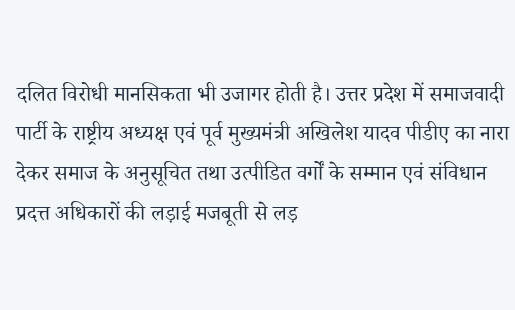दलित विरोधी मानसिकता भी उजागर होती है। उत्तर प्रदेश में समाजवादी पार्टी के राष्ट्रीय अध्यक्ष एवं पूर्व मुख्यमंत्री अखिलेश यादव पीडीए का नारा देकर समाज के अनुसूचित तथा उत्पीडित वर्गों के सम्मान एवं संविधान प्रदत्त अधिकारों की लड़ाई मजबूती से लड़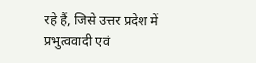रहे हैं, जिसे उत्तर प्रदेश में प्रभुत्ववादी एवं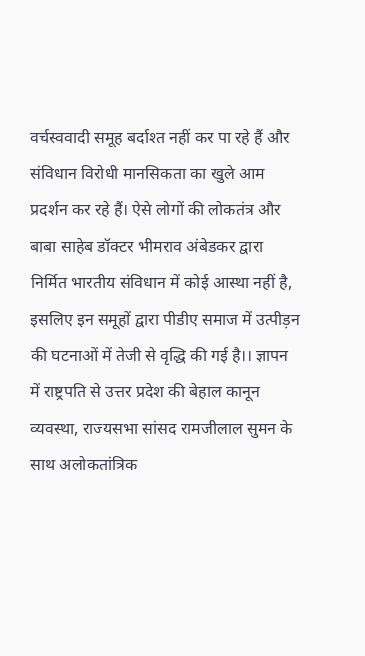वर्चस्ववादी समूह बर्दाश्त नहीं कर पा रहे हैं और संविधान विरोधी मानसिकता का खुले आम प्रदर्शन कर रहे हैं। ऐसे लोगों की लोकतंत्र और बाबा साहेब डॉक्टर भीमराव अंबेडकर द्वारा निर्मित भारतीय संविधान में कोई आस्था नहीं है, इसलिए इन समूहों द्वारा पीडीए समाज में उत्पीड़न की घटनाओं में तेजी से वृद्धि की गई है।। ज्ञापन में राष्ट्रपति से उत्तर प्रदेश की बेहाल कानून व्यवस्था, राज्यसभा सांसद रामजीलाल सुमन के साथ अलोकतांत्रिक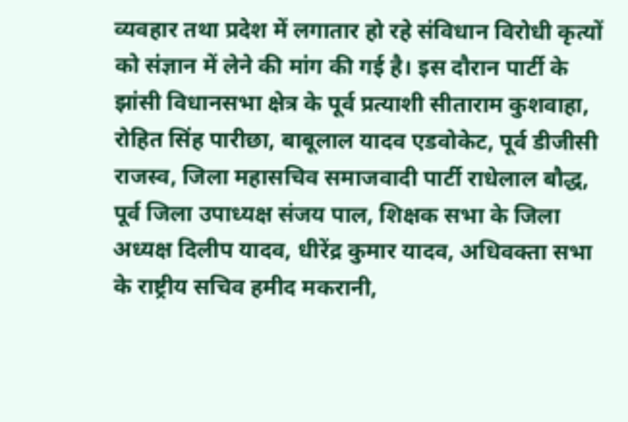व्यवहार तथा प्रदेश में लगातार हो रहे संविधान विरोधी कृत्यों को संज्ञान में लेने की मांग की गई है। इस दौरान पार्टी के झांसी विधानसभा क्षेत्र के पूर्व प्रत्याशी सीताराम कुशवाहा, रोहित सिंह पारीछा, बाबूलाल यादव एडवोकेट, पूर्व डीजीसी राजस्व, जिला महासचिव समाजवादी पार्टी राधेलाल बौद्ध, पूर्व जिला उपाध्यक्ष संजय पाल, शिक्षक सभा के जिला अध्यक्ष दिलीप यादव, धीरेंद्र कुमार यादव, अधिवक्ता सभा के राष्ट्रीय सचिव हमीद मकरानी,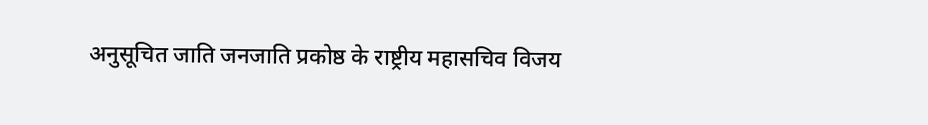अनुसूचित जाति जनजाति प्रकोष्ठ के राष्ट्रीय महासचिव विजय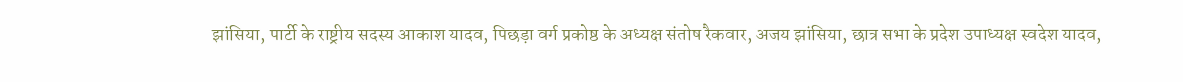झांसिया, पार्टी के राष्ट्रीय सदस्य आकाश यादव, पिछड़ा वर्ग प्रकोष्ठ के अध्यक्ष संतोष रैकवार, अजय झांसिया, छात्र सभा के प्रदेश उपाध्यक्ष स्वदेश यादव,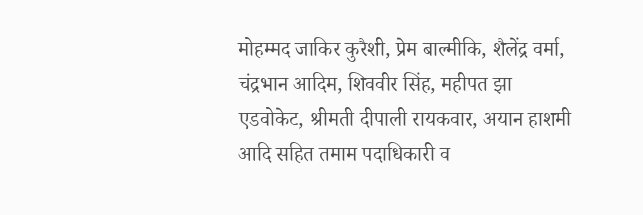मोहम्मद जाकिर कुरैशी, प्रेम बाल्मीकि, शैलेंद्र वर्मा, चंद्रभान आदिम, शिववीर सिंह, महीपत झा एडवोकेट, श्रीमती दीपाली रायकवार, अयान हाशमी आदि सहित तमाम पदाधिकारी व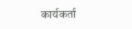कार्यकर्ता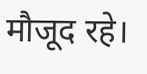मौजूद रहे।